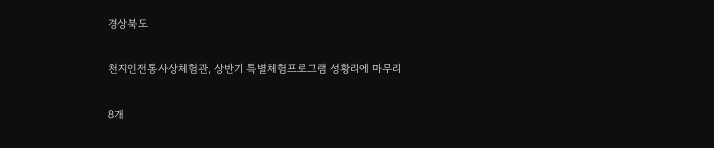경상북도

천지인전통사상체험관, 상반기 특별체험프로그램 성황리에 마무리

8개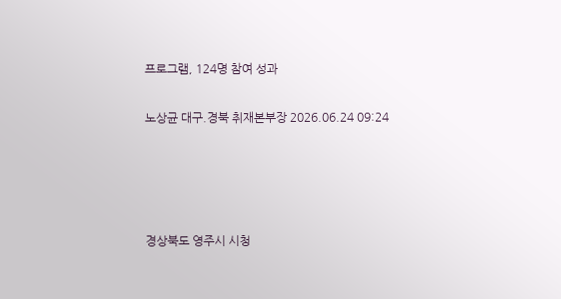프로그램, 124명 참여 성과

노상균 대구.경북 취재본부장 2026.06.24 09:24




경상북도 영주시 시청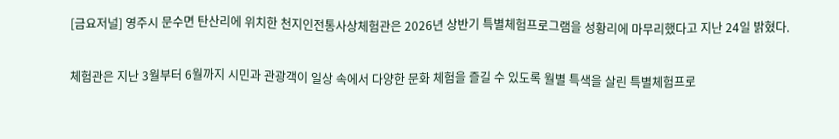[금요저널] 영주시 문수면 탄산리에 위치한 천지인전통사상체험관은 2026년 상반기 특별체험프로그램을 성황리에 마무리했다고 지난 24일 밝혔다.

체험관은 지난 3월부터 6월까지 시민과 관광객이 일상 속에서 다양한 문화 체험을 즐길 수 있도록 월별 특색을 살린 특별체험프로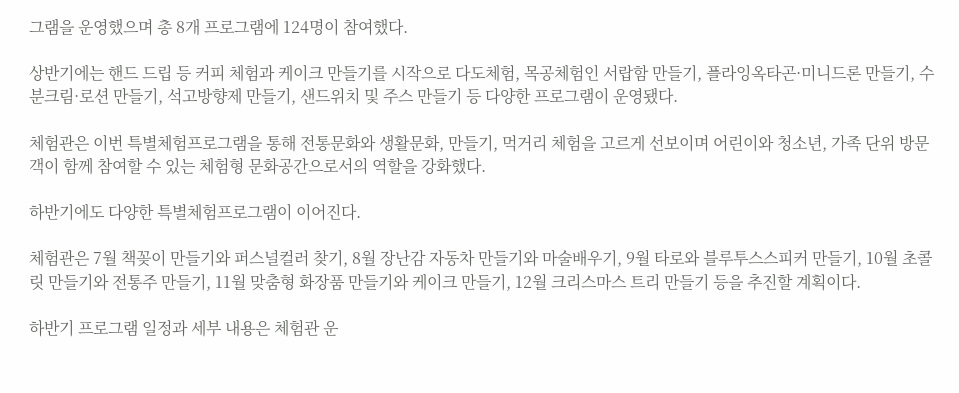그램을 운영했으며 총 8개 프로그램에 124명이 참여했다.

상반기에는 핸드 드립 등 커피 체험과 케이크 만들기를 시작으로 다도체험, 목공체험인 서랍함 만들기, 플라잉옥타곤·미니드론 만들기, 수분크림·로션 만들기, 석고방향제 만들기, 샌드위치 및 주스 만들기 등 다양한 프로그램이 운영됐다.

체험관은 이번 특별체험프로그램을 통해 전통문화와 생활문화, 만들기, 먹거리 체험을 고르게 선보이며 어린이와 청소년, 가족 단위 방문객이 함께 참여할 수 있는 체험형 문화공간으로서의 역할을 강화했다.

하반기에도 다양한 특별체험프로그램이 이어진다.

체험관은 7월 책꽂이 만들기와 퍼스널컬러 찾기, 8월 장난감 자동차 만들기와 마술배우기, 9월 타로와 블루투스스피커 만들기, 10월 초콜릿 만들기와 전통주 만들기, 11월 맞춤형 화장품 만들기와 케이크 만들기, 12월 크리스마스 트리 만들기 등을 추진할 계획이다.

하반기 프로그램 일정과 세부 내용은 체험관 운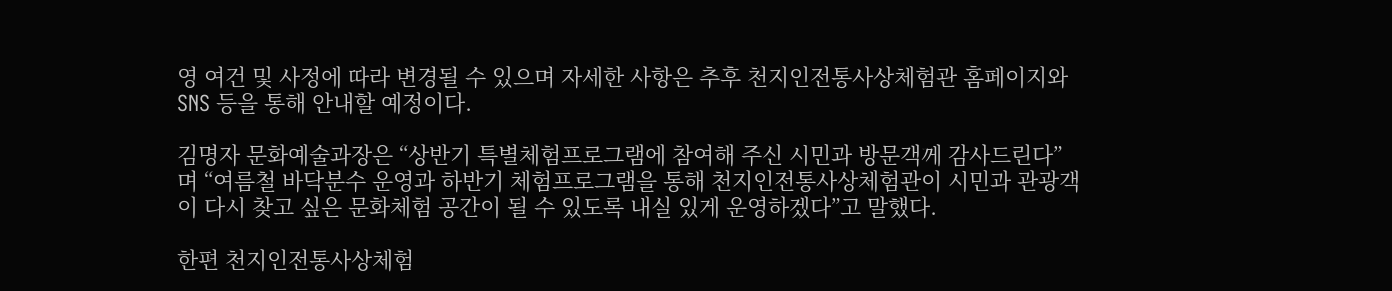영 여건 및 사정에 따라 변경될 수 있으며 자세한 사항은 추후 천지인전통사상체험관 홈페이지와 SNS 등을 통해 안내할 예정이다.

김명자 문화예술과장은 “상반기 특별체험프로그램에 참여해 주신 시민과 방문객께 감사드린다”며 “여름철 바닥분수 운영과 하반기 체험프로그램을 통해 천지인전통사상체험관이 시민과 관광객이 다시 찾고 싶은 문화체험 공간이 될 수 있도록 내실 있게 운영하겠다”고 말했다.

한편 천지인전통사상체험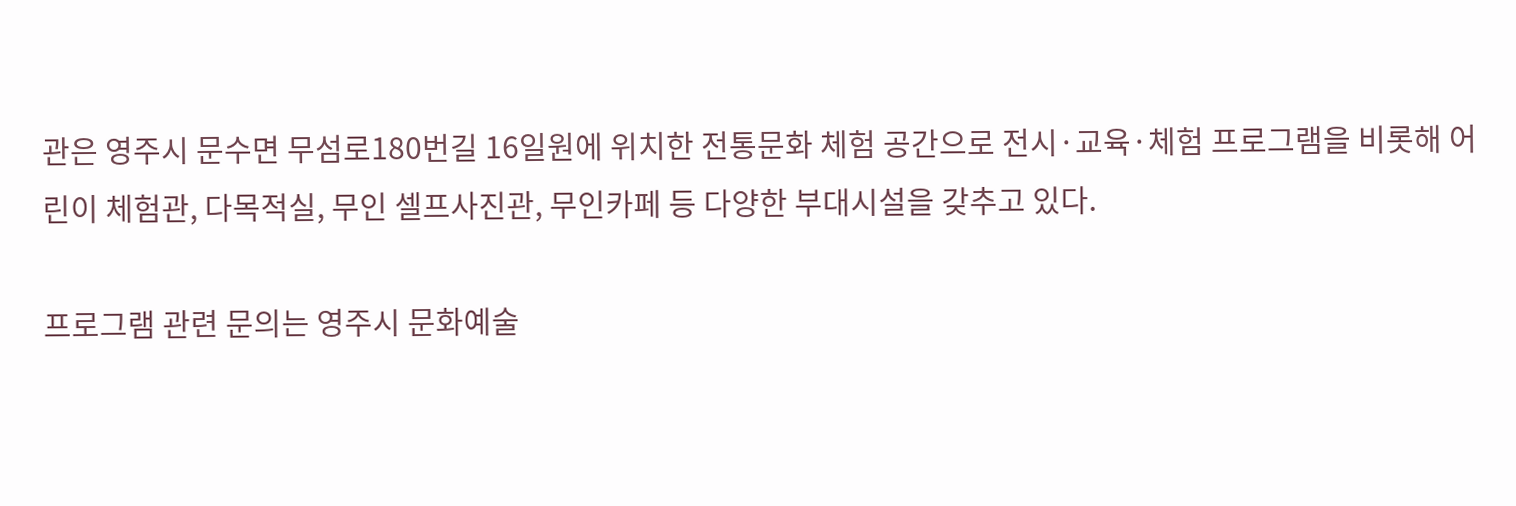관은 영주시 문수면 무섬로180번길 16일원에 위치한 전통문화 체험 공간으로 전시·교육·체험 프로그램을 비롯해 어린이 체험관, 다목적실, 무인 셀프사진관, 무인카페 등 다양한 부대시설을 갖추고 있다.

프로그램 관련 문의는 영주시 문화예술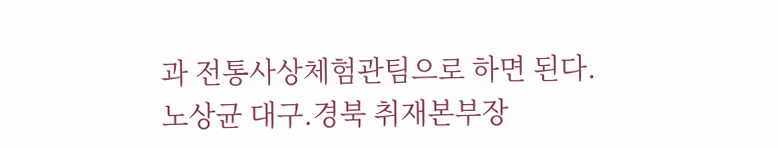과 전통사상체험관팀으로 하면 된다.
노상균 대구.경북 취재본부장